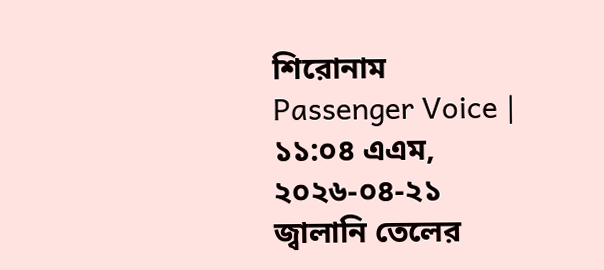শিরোনাম
Passenger Voice | ১১:০৪ এএম, ২০২৬-০৪-২১
জ্বালানি তেলের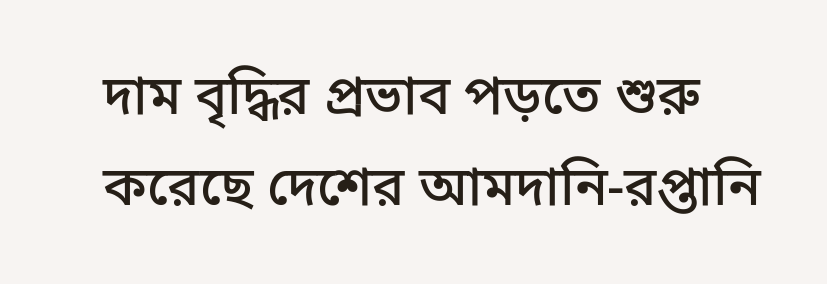দাম বৃদ্ধির প্রভাব পড়তে শুরু করেছে দেশের আমদানি-রপ্তানি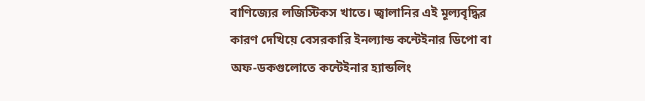বাণিজ্যের লজিস্টিকস খাতে। জ্বালানির এই মূল্যবৃদ্ধির কারণ দেখিয়ে বেসরকারি ইনল্যান্ড কন্টেইনার ডিপো বা অফ-ডকগুলোতে কন্টেইনার হ্যান্ডলিং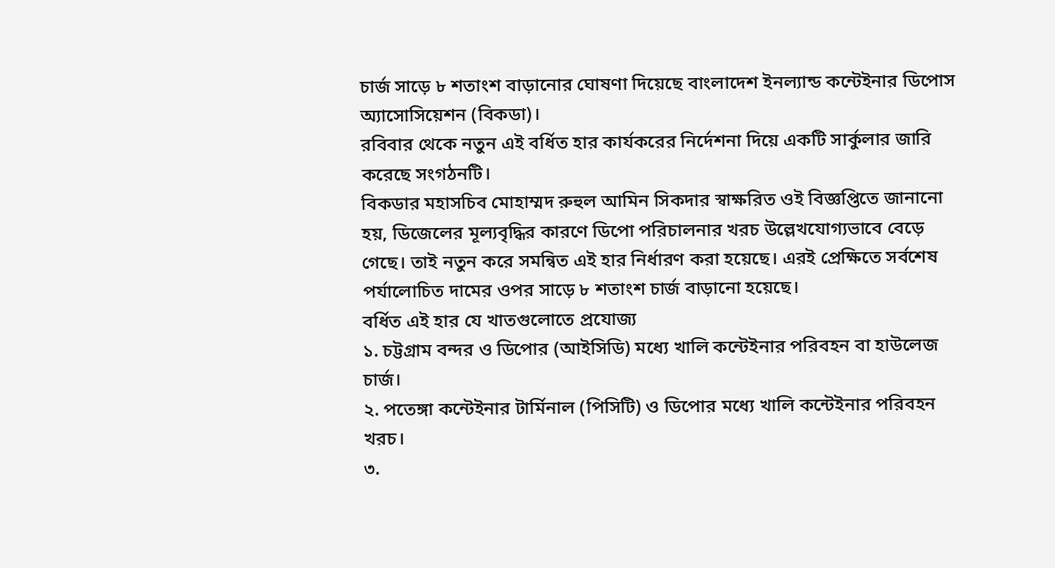চার্জ সাড়ে ৮ শতাংশ বাড়ানোর ঘোষণা দিয়েছে বাংলাদেশ ইনল্যান্ড কন্টেইনার ডিপোস অ্যাসোসিয়েশন (বিকডা)।
রবিবার থেকে নতুন এই বর্ধিত হার কার্যকরের নির্দেশনা দিয়ে একটি সার্কুলার জারি করেছে সংগঠনটি।
বিকডার মহাসচিব মোহাম্মদ রুহুল আমিন সিকদার স্বাক্ষরিত ওই বিজ্ঞপ্তিতে জানানো হয়, ডিজেলের মূল্যবৃদ্ধির কারণে ডিপো পরিচালনার খরচ উল্লেখযোগ্যভাবে বেড়ে গেছে। তাই নতুন করে সমন্বিত এই হার নির্ধারণ করা হয়েছে। এরই প্রেক্ষিতে সর্বশেষ পর্যালোচিত দামের ওপর সাড়ে ৮ শতাংশ চার্জ বাড়ানো হয়েছে।
বর্ধিত এই হার যে খাতগুলোতে প্রযোজ্য
১. চট্টগ্রাম বন্দর ও ডিপোর (আইসিডি) মধ্যে খালি কন্টেইনার পরিবহন বা হাউলেজ চার্জ।
২. পতেঙ্গা কন্টেইনার টার্মিনাল (পিসিটি) ও ডিপোর মধ্যে খালি কন্টেইনার পরিবহন খরচ।
৩.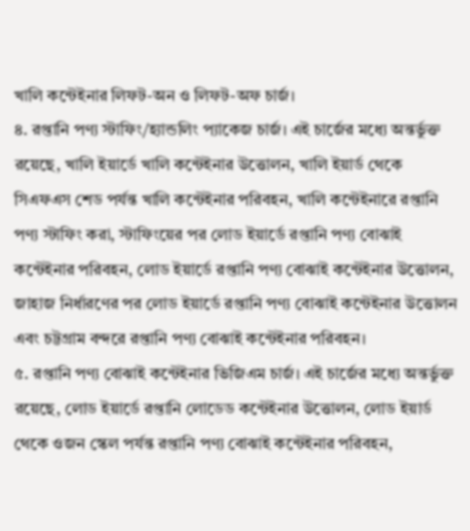খালি কন্টেইনার লিফট-অন ও লিফট-অফ চার্জ।
৪. রপ্তানি পণ্য স্টাফিং/হ্যান্ডলিং প্যাকেজ চার্জ। এই চার্জের মধ্যে অন্তর্ভুক্ত রয়েছে, খালি ইয়ার্ডে খালি কন্টেইনার উত্তোলন, খালি ইয়ার্ড থেকে সিএফএস শেড পর্যন্ত খালি কন্টেইনার পরিবহন, খালি কন্টেইনারে রপ্তানি পণ্য স্টাফিং করা, স্টাফিংয়ের পর লোড ইয়ার্ডে রপ্তানি পণ্য বোঝাই কন্টেইনার পরিবহন, লোড ইয়ার্ডে রপ্তানি পণ্য বোঝাই কন্টেইনার উত্তোলন, জাহাজ নির্ধারণের পর লোড ইয়ার্ডে রপ্তানি পণ্য বোঝাই কন্টেইনার উত্তোলন এবং চট্টগ্রাম বন্দরে রপ্তানি পণ্য বোঝাই কন্টেইনার পরিবহন।
৫. রপ্তানি পণ্য বোঝাই কন্টেইনার ভিজিএম চার্জ। এই চার্জের মধ্যে অন্তর্ভুক্ত রয়েছে, লোড ইয়ার্ডে রপ্তানি লোডেড কন্টেইনার উত্তোলন, লোড ইয়ার্ড থেকে ওজন স্কেল পর্যন্ত রপ্তানি পণ্য বোঝাই কন্টেইনার পরিবহন,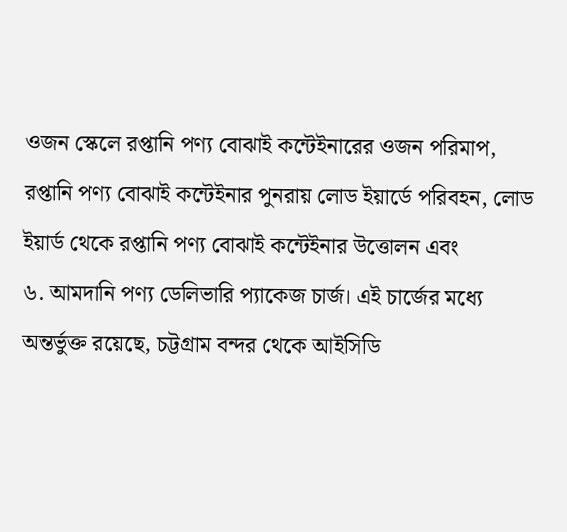ওজন স্কেলে রপ্তানি পণ্য বোঝাই কন্টেইনারের ওজন পরিমাপ, রপ্তানি পণ্য বোঝাই কন্টেইনার পুনরায় লোড ইয়ার্ডে পরিবহন, লোড ইয়ার্ড থেকে রপ্তানি পণ্য বোঝাই কন্টেইনার উত্তোলন এবং
৬. আমদানি পণ্য ডেলিভারি প্যাকেজ চার্জ। এই চার্জের মধ্যে অন্তর্ভুক্ত রয়েছে, চট্টগ্রাম বন্দর থেকে আইসিডি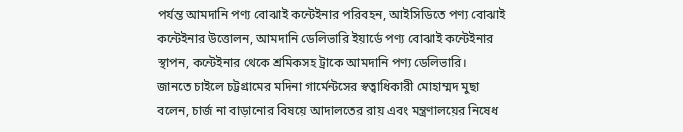পর্যন্ত আমদানি পণ্য বোঝাই কন্টেইনার পরিবহন, আইসিডিতে পণ্য বোঝাই কন্টেইনার উত্তোলন, আমদানি ডেলিভারি ইয়ার্ডে পণ্য বোঝাই কন্টেইনার স্থাপন, কন্টেইনার থেকে শ্রমিকসহ ট্রাকে আমদানি পণ্য ডেলিভারি।
জানতে চাইলে চট্টগ্রামের মদিনা গার্মেন্টসের স্বত্বাধিকারী মোহাম্মদ মুছা বলেন, চার্জ না বাড়ানোর বিষয়ে আদালতের রায় এবং মন্ত্রণালয়ের নিষেধ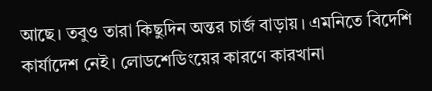আছে। তবুও তারা কিছুদিন অন্তর চার্জ বাড়ায়। এমনিতে বিদেশি কার্যাদেশ নেই। লোডশেডিংয়ের কারণে কারখানা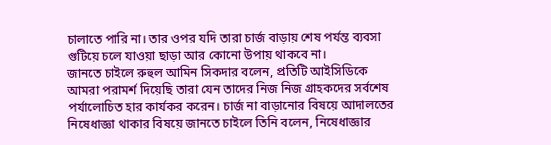চালাতে পারি না। তার ওপর যদি তারা চার্জ বাড়ায় শেষ পর্যন্ত ব্যবসা গুটিয়ে চলে যাওয়া ছাড়া আর কোনো উপায় থাকবে না।
জানতে চাইলে রুহুল আমিন সিকদার বলেন, প্রতিটি আইসিডিকে আমরা পরামর্শ দিয়েছি তারা যেন তাদের নিজ নিজ গ্রাহকদের সর্বশেষ পর্যালোচিত হার কার্যকর করেন। চার্জ না বাড়ানোর বিষয়ে আদালতের নিষেধাজ্ঞা থাকার বিষয়ে জানতে চাইলে তিনি বলেন, নিষেধাজ্ঞার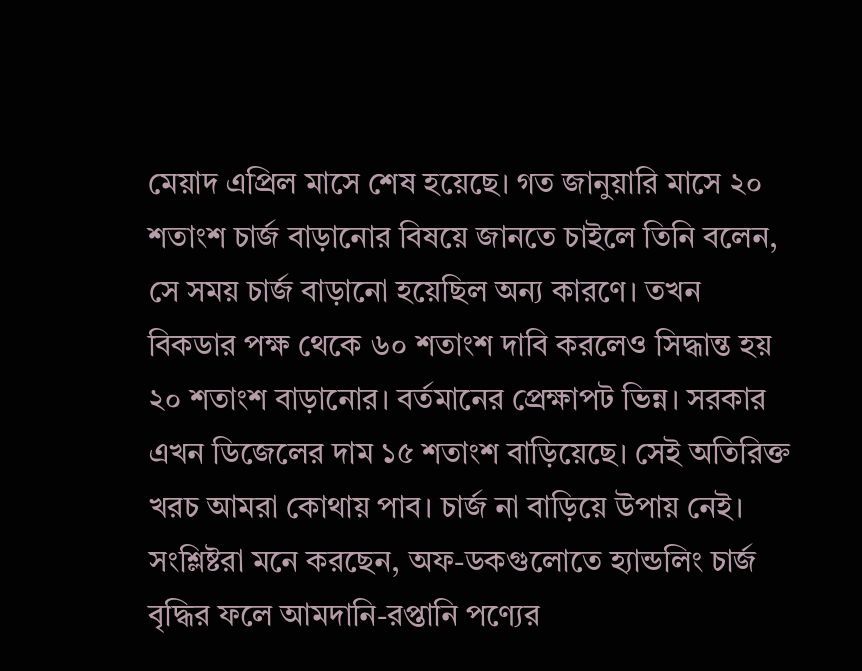মেয়াদ এপ্রিল মাসে শেষ হয়েছে। গত জানুয়ারি মাসে ২০ শতাংশ চার্জ বাড়ানোর বিষয়ে জানতে চাইলে তিনি বলেন, সে সময় চার্জ বাড়ানো হয়েছিল অন্য কারণে। তখন বিকডার পক্ষ থেকে ৬০ শতাংশ দাবি করলেও সিদ্ধান্ত হয় ২০ শতাংশ বাড়ানোর। বর্তমানের প্রেক্ষাপট ভিন্ন। সরকার এখন ডিজেলের দাম ১৫ শতাংশ বাড়িয়েছে। সেই অতিরিক্ত খরচ আমরা কোথায় পাব। চার্জ না বাড়িয়ে উপায় নেই।
সংশ্লিষ্টরা মনে করছেন, অফ-ডকগুলোতে হ্যান্ডলিং চার্জ বৃদ্ধির ফলে আমদানি-রপ্তানি পণ্যের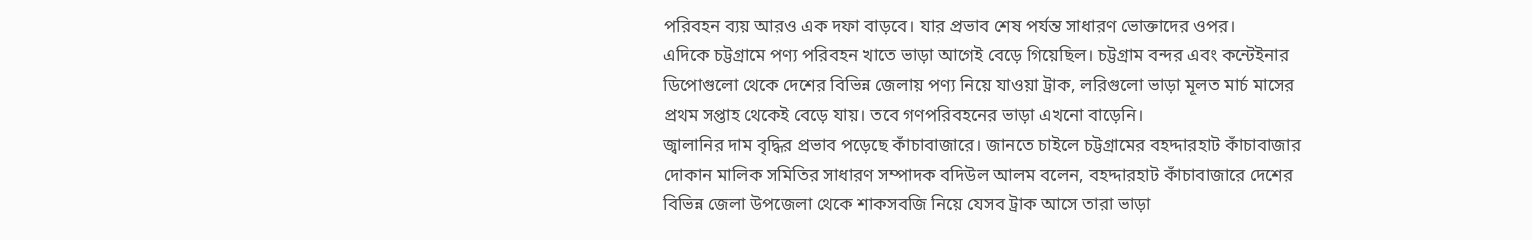পরিবহন ব্যয় আরও এক দফা বাড়বে। যার প্রভাব শেষ পর্যন্ত সাধারণ ভোক্তাদের ওপর।
এদিকে চট্টগ্রামে পণ্য পরিবহন খাতে ভাড়া আগেই বেড়ে গিয়েছিল। চট্টগ্রাম বন্দর এবং কন্টেইনার ডিপোগুলো থেকে দেশের বিভিন্ন জেলায় পণ্য নিয়ে যাওয়া ট্রাক, লরিগুলো ভাড়া মূলত মার্চ মাসের প্রথম সপ্তাহ থেকেই বেড়ে যায়। তবে গণপরিবহনের ভাড়া এখনো বাড়েনি।
জ্বালানির দাম বৃদ্ধির প্রভাব পড়েছে কাঁচাবাজারে। জানতে চাইলে চট্টগ্রামের বহদ্দারহাট কাঁচাবাজার দোকান মালিক সমিতির সাধারণ সম্পাদক বদিউল আলম বলেন, বহদ্দারহাট কাঁচাবাজারে দেশের বিভিন্ন জেলা উপজেলা থেকে শাকসবজি নিয়ে যেসব ট্রাক আসে তারা ভাড়া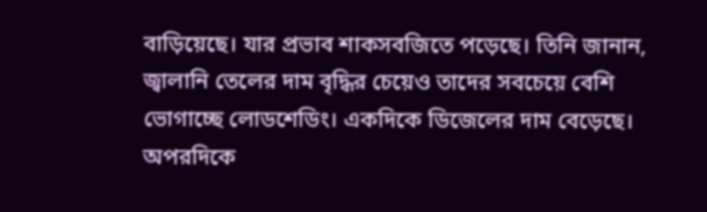বাড়িয়েছে। যার প্রভাব শাকসবজিতে পড়েছে। তিনি জানান, জ্বালানি তেলের দাম বৃদ্ধির চেয়েও তাদের সবচেয়ে বেশি ভোগাচ্ছে লোডশেডিং। একদিকে ডিজেলের দাম বেড়েছে। অপরদিকে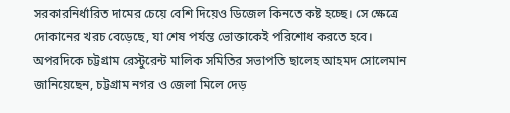সরকারনির্ধারিত দামের চেয়ে বেশি দিয়েও ডিজেল কিনতে কষ্ট হচ্ছে। সে ক্ষেত্রে দোকানের খরচ বেড়েছে, যা শেষ পর্যন্ত ভোক্তাকেই পরিশোধ করতে হবে।
অপরদিকে চট্টগ্রাম রেস্টুরেন্ট মালিক সমিতির সভাপতি ছালেহ আহমদ সোলেমান জানিয়েছেন, চট্টগ্রাম নগর ও জেলা মিলে দেড়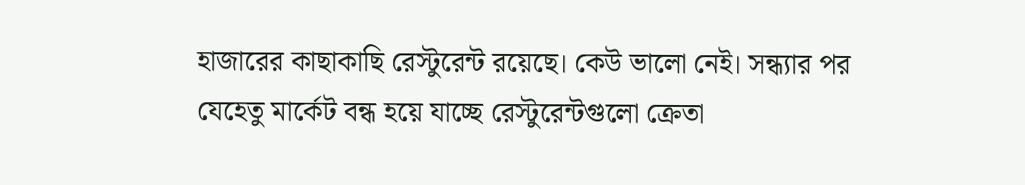হাজারের কাছাকাছি রেস্টুরেন্ট রয়েছে। কেউ ভালো নেই। সন্ধ্যার পর যেহেতু মার্কেট বন্ধ হয়ে যাচ্ছে রেস্টুরেন্টগুলো ক্রেতা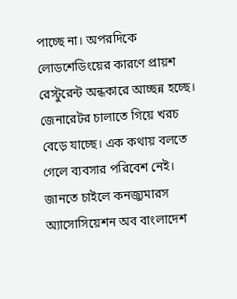পাচ্ছে না। অপরদিকে লোডশেডিংয়ের কারণে প্রায়শ রেস্টুরেন্ট অন্ধকারে আচ্ছন্ন হচ্ছে। জেনারেটর চালাতে গিয়ে খরচ বেড়ে যাচ্ছে। এক কথায় বলতে গেলে ব্যবসার পরিবেশ নেই।
জানতে চাইলে কনজ্যুমারস অ্যাসোসিয়েশন অব বাংলাদেশ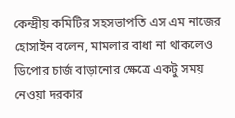কেন্দ্রীয় কমিটির সহসভাপতি এস এম নাজের হোসাইন বলেন, মামলার বাধা না থাকলেও ডিপোর চার্জ বাড়ানোর ক্ষেত্রে একটু সময় নেওয়া দরকার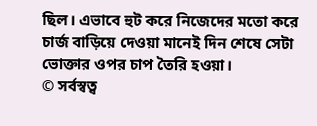ছিল। এভাবে হুট করে নিজেদের মতো করে চার্জ বাড়িয়ে দেওয়া মানেই দিন শেষে সেটা ভোক্তার ওপর চাপ তৈরি হওয়া।
© সর্বস্বত্ব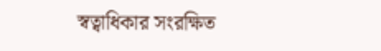স্বত্বাধিকার সংরক্ষিত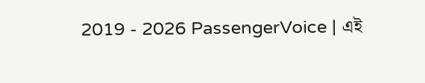2019 - 2026 PassengerVoice | এই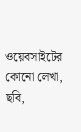ওয়েবসাইটের কোনো লেখা, ছবি,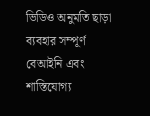ভিডিও অনুমতি ছাড়া ব্যবহার সম্পূর্ণ বেআইনি এবং শাস্তিযোগ্য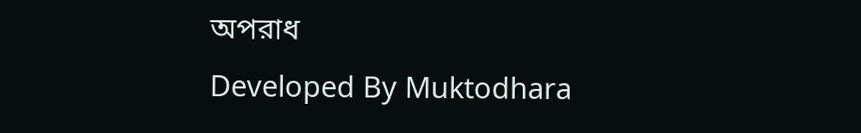অপরাধ
Developed By Muktodhara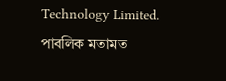Technology Limited.
পাবলিক মতামত